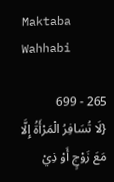Maktaba Wahhabi

265 - 699
{لَا تُسَافِرُ الْمَرْأَۃُ إِلَّا مَعَ زَوْجٍ أَوْ ذِيْ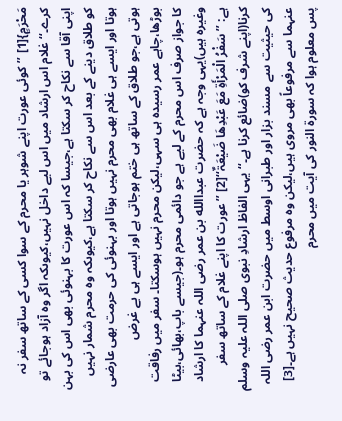مَحْرَمٍ}[1] ’’کوئی عورت اپنے شوہر یا محرم کے سوا کسی کے ساتھ سفر نہ کرے۔‘‘ غلام اس ارشاد میں اس لیے داخل نہیں،کیوںکہ اگر وہ آزاد ہوجائے تو اپنی آقا سے نکاح کر سکتا ہے،جیسا کہ اس عورت کا بہنوئی بھی اس کی بہن کو طلاق دینے کے بعد اس سے نکاح کر سکتا ہے،کیوںکہ وہ محرم شمار نہیں ہوتا اور ایسے ہی غلام بھی محرم نہیں ہوتا اور بہنوئی کی حرمت بھی عارضی ہوتی ہے،جو طلاق کے ساتھ ہی ختم ہوجاتی ہے اور ایسے ہی بے غرض بوڑھا،چاہے عمر رسیدہ ہی سہی،لیکن محرم نہیں ہوسکتا۔ سفر میں رفاقت کا جواز صرف اس محرم کے لیے ہے جو دائمی محرم ہو۔(جیسے باپ،بھائی،بیٹا وغیرہ ہیں)یہی وجہ ہے کہ حضرت عبداالله بن عمر رضی اللہ عنہما کا ارشاد ہے: ’’سَفْرُ الْمَرْأَۃِ مَعَ عَبْدِھَا ضَیْعَۃٌ‘‘[2] ’’عورت کا اپنے غلام کے ساتھ سفر کرنا(اپنے شرف کو)ضائع کرنا ہے۔‘‘ یہی الفاظ ارشادِ نبوی صلی اللہ علیہ وسلم کی حیثیت سے مسند بزار اور طبرانی اوسط میں حضرت ابن عمر رضی اللہ عنہما سے مرفوعاً بھی مروی ہیں،لیکن وہ مرفوع حدیث صحیح نہیں ہے۔[3] پس معلوم ہوا کہ سورۃ النور کی آیت میں محرم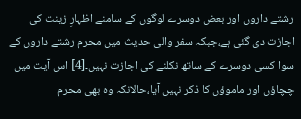رشتے داروں اور بعض دوسرے لوگوں کے سامنے اظہارِ زینت کی اجازت دی گئی ہے،جبکہ سفر والی حدیث میں محرم رشتے داروں کے سوا کسی دوسرے کے ساتھ نکلنے کی اجازت نہیں۔[4] اس آیت میں چچاؤں اور ماموؤں کا ذکر نہیں آیا،حالانکہ وہ بھی محرم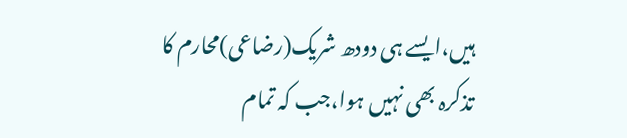ہیں،ایسے ہی دودھ شریک(رضاعی)محارم کا تذکرہ بھی نہیں ہوا،جب کہ تمام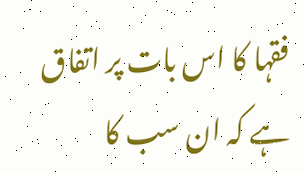فقہا کا اس بات پر اتفاق ہے کہ ان سب کا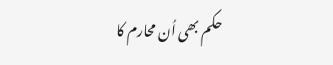حکم بھی اُن محارم کا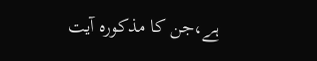ہے،جن کا مذکورہ آیت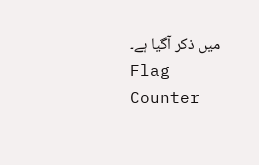میں ذکر آگیا ہے۔
Flag Counter